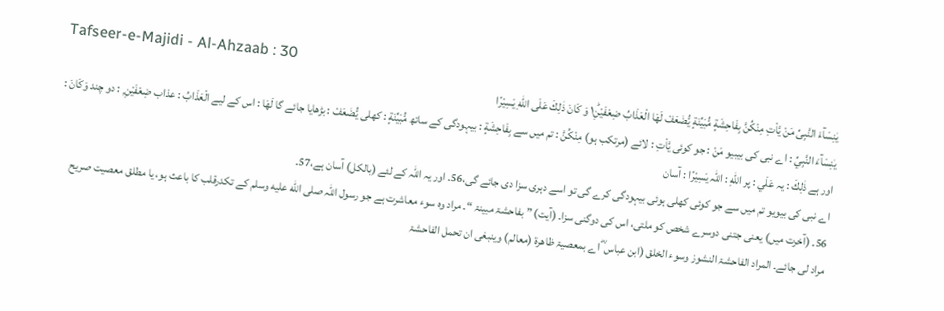Tafseer-e-Majidi - Al-Ahzaab : 30
یٰنِسَآءَ النَّبِیِّ مَنْ یَّاْتِ مِنْكُنَّ بِفَاحِشَةٍ مُّبَیِّنَةٍ یُّضٰعَفْ لَهَا الْعَذَابُ ضِعْفَیْنِ١ؕ وَ كَانَ ذٰلِكَ عَلَى اللّٰهِ یَسِیْرًا
يٰنِسَآءَ النَّبِيِّ : اے نبی کی بیبیو مَنْ : جو کوئی يَّاْتِ : لائے (مرتکب ہو) مِنْكُنَّ : تم میں سے بِفَاحِشَةٍ : بیہودگی کے ساتھ مُّبَيِّنَةٍ : کھلی يُّضٰعَفْ : بڑھایا جائے گا لَهَا : اس کے لیے الْعَذَابُ : عذاب ضِعْفَيْنِ ۭ : دو چند وَكَانَ : اور ہے ذٰلِكَ : یہ عَلَي : پر اللّٰهِ : اللہ يَسِيْرًا : آسان
اے نبی کی بیویو تم میں سے جو کوئی کھلی ہوئی بیہودگی کرے گی تو اسے دہری سزا دی جائے گی،56۔ اور یہ اللہ کے لئے (بالکل) آسان ہے،57۔
56۔ (آخرت میں) یعنی جتنی دوسرے شخص کو ملتی، اس کی دوگنی سزا۔ (آیت) ” بفاحشۃ مبینۃ “۔ مراد وہ سوء معاشرت ہے جو رسول اللہ صلى الله عليه وسلم کے تکدرقلب کا باعث ہو، یا مطلق معصیت صریح مراد لی جائے۔ المراد الفاحشۃ النشوز وسوء الخلق (ابن عباس ؓ اے بمعصیۃ ظاھرۃ (معالم) وینبغی ان تحمل الفاحشۃ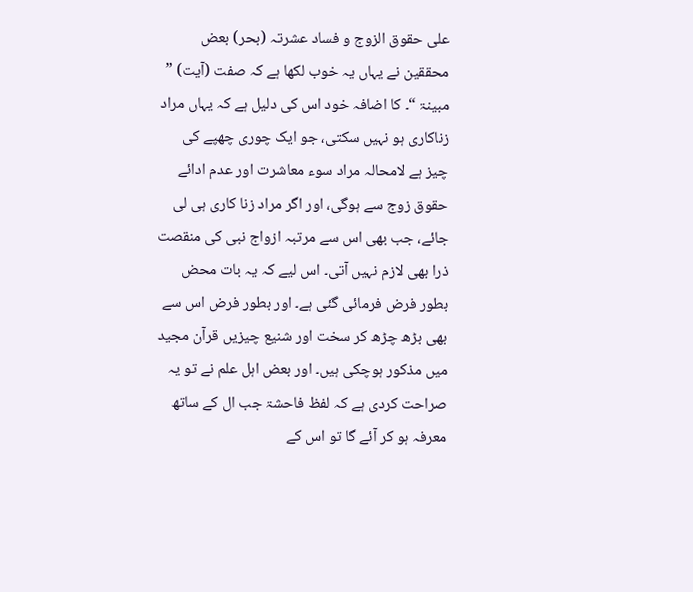علی حقوق الزوج و فساد عشرتہ (بحر) بعض محققین نے یہاں یہ خوب لکھا ہے کہ صفت (آیت) ” مبینۃ “۔ کا اضافہ خود اس کی دلیل ہے کہ یہاں مراد زناکاری ہو نہیں سکتی، جو ایک چوری چھپے کی چیز ہے لامحالہ مراد سوء معاشرت اور عدم ادائے حقوق زوج سے ہوگی، اور اگر مراد زنا کاری ہی لی جائے، جب بھی اس سے مرتبہ ازواج نبی کی منقصت ذرا بھی لازم نہیں آتی۔ اس لیے کہ یہ بات محض بطور فرض فرمائی گئی ہے۔ اور بطور فرض اس سے بھی بڑھ چڑھ کر سخت اور شنیع چیزیں قرآن مجید میں مذکور ہوچکی ہیں۔ اور بعض اہل علم نے تو یہ صراحت کردی ہے کہ لفظ فاحشۃ جب ال کے ساتھ معرفہ ہو کر آئے گا تو اس کے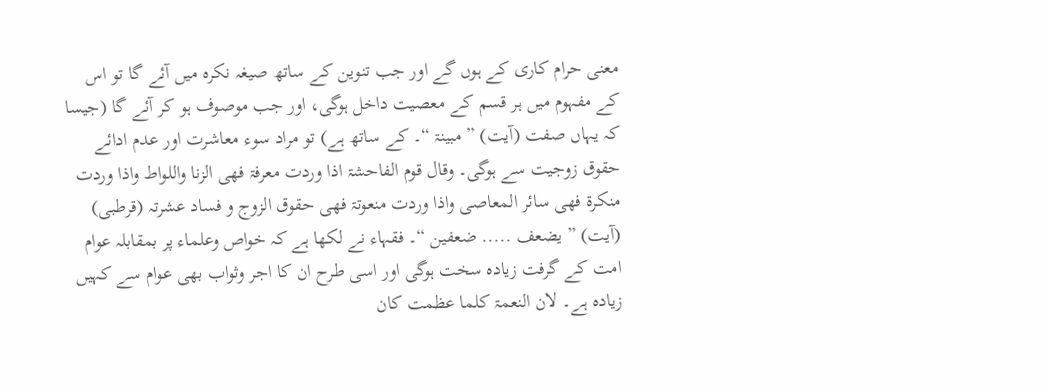معنی حرام کاری کے ہوں گے اور جب تنوین کے ساتھ صیغہ نکرہ میں آئے گا تو اس کے مفہوم میں ہر قسم کے معصیت داخل ہوگی، اور جب موصوف ہو کر آئے گا (جیسا کہ یہاں صفت (آیت) ” مبینۃ “۔ کے ساتھ ہے) تو مراد سوء معاشرت اور عدم ادائے حقوق زوجیت سے ہوگی۔ وقال قوم الفاحشۃ اذا وردت معرفۃ فھی الزنا واللواط واذا وردت منکرۃ فھی سائر المعاصی واذا وردت منعوتۃ فھی حقوق الزوج و فساد عشرتہ (قرطبی) (آیت) ” یضعف ..... ضعفین “۔ فقہاء نے لکھا ہے کہ خواص وعلماء پر بمقابلہ عوام امت کے گرفت زیادہ سخت ہوگی اور اسی طرح ان کا اجر وثواب بھی عوام سے کہیں زیادہ ہے۔ لان النعمۃ کلما عظمت کان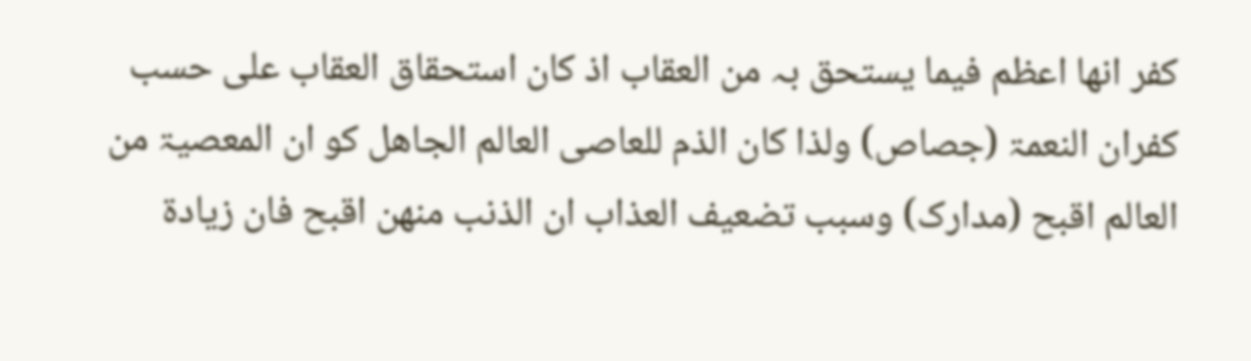کفر انھا اعظم فیما یستحق بہ من العقاب اذ کان استحقاق العقاب علی حسب کفران النعمۃ (جصاص) ولذا کان الذم للعاصی العالم الجاھل کو ان المعصیۃ من العالم اقبح (مدارک) وسبب تضعیف العذاب ان الذنب منھن اقبح فان زیادۃ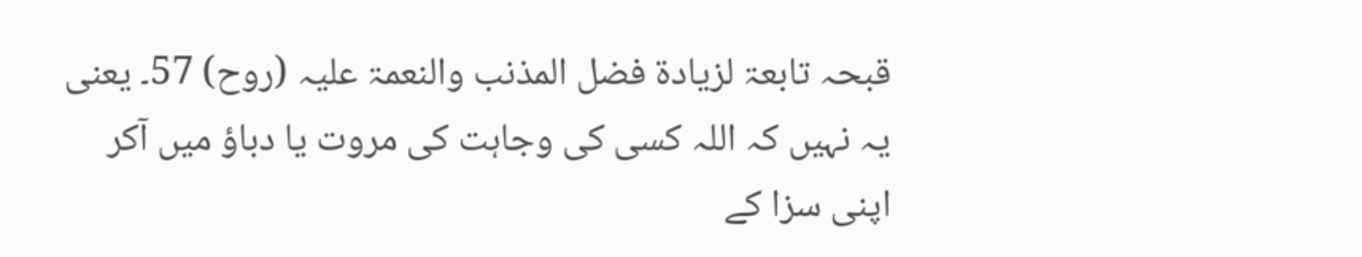قبحہ تابعۃ لزیادۃ فضل المذنب والنعمۃ علیہ (روح) 57۔ یعنی یہ نہیں کہ اللہ کسی کی وجاہت کی مروت یا دباؤ میں آکر اپنی سزا کے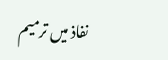نفاذ میں ترمیم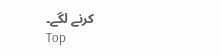کرنے لگے۔
Top